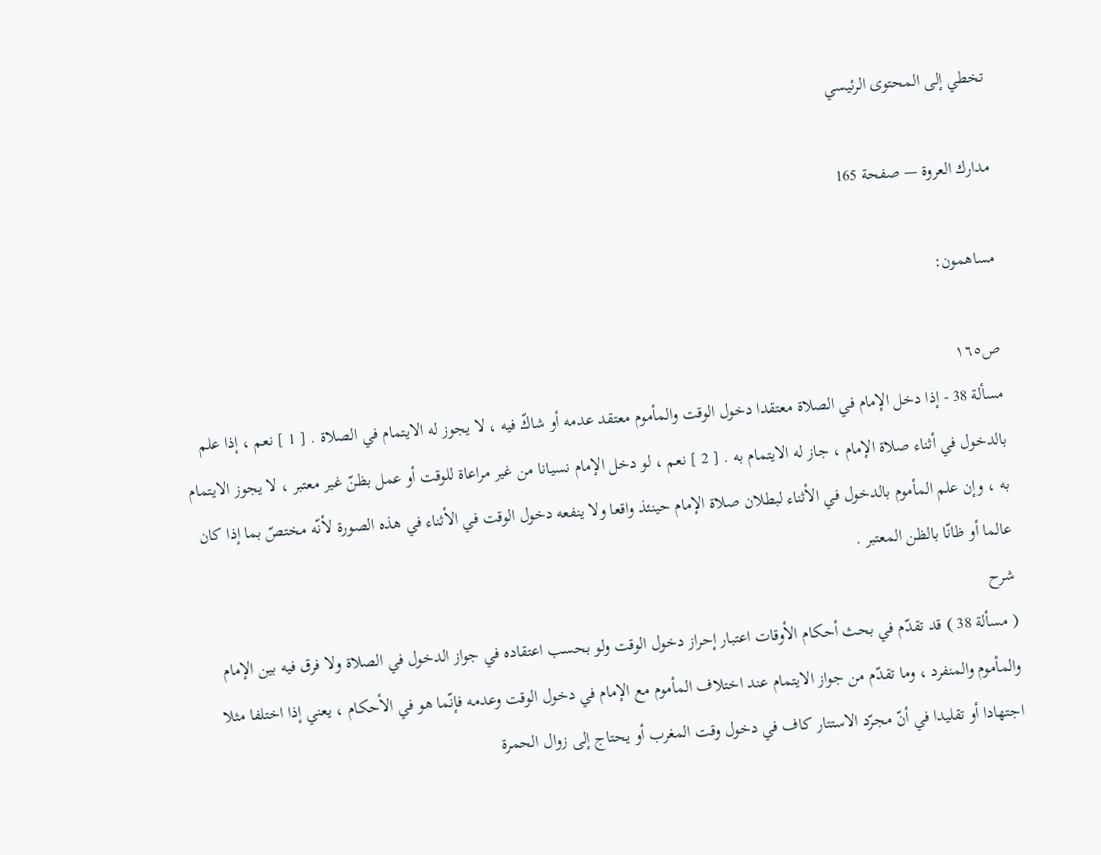تخطي إلى المحتوى الرئيسي

مدارك العروة — صفحة 165

مساهمون:

ص١٦٥
مسألة 38 - إذا دخل الإمام في الصلاة معتقدا دخول الوقت والمأموم معتقد عدمه أو شاكّ فيه ، لا يجوز له الايتمام في الصلاة . [ 1 ] نعم ، إذا علم بالدخول في أثناء صلاة الإمام ، جاز له الايتمام به . [ 2 ] نعم ، لو دخل الإمام نسيانا من غير مراعاة للوقت أو عمل بظنّ غير معتبر ، لا يجوز الايتمام به ، وإن علم المأموم بالدخول في الأثناء لبطلان صلاة الإمام حينئذ واقعا ولا ينفعه دخول الوقت في الأثناء في هذه الصورة لأنّه مختصّ بما إذا كان عالما أو ظانّا بالظن المعتبر .
شرح
( مسألة 38 ) قد تقدّم في بحث أحكام الأوقات اعتبار إحراز دخول الوقت ولو بحسب اعتقاده في جواز الدخول في الصلاة ولا فرق فيه بين الإمام والمأموم والمنفرد ، وما تقدّم من جواز الايتمام عند اختلاف المأموم مع الإمام في دخول الوقت وعدمه فإنّما هو في الأحكام ، يعني إذا اختلفا مثلا اجتهادا أو تقليدا في أنّ مجرّد الاستتار كاف في دخول وقت المغرب أو يحتاج إلى زوال الحمرة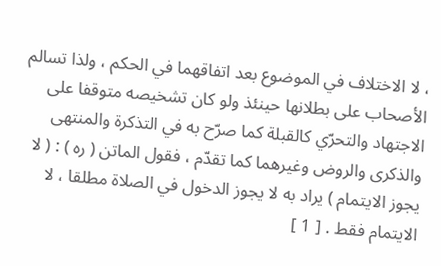، لا الاختلاف في الموضوع بعد اتفاقهما في الحكم ، ولذا تسالم الأصحاب على بطلانها حينئذ ولو كان تشخيصه متوقفا على الاجتهاد والتحرّي كالقبلة كما صرّح به في التذكرة والمنتهى والذكرى والروض وغيرهما كما تقدّم ، فقول الماتن ( ره ) : ( لا يجوز الايتمام ) يراد به لا يجوز الدخول في الصلاة مطلقا ، لا الايتمام فقط . [ 1 ]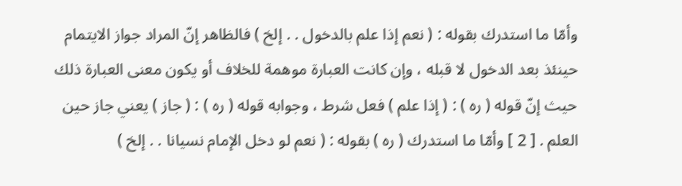وأمّا ما استدرك بقوله : ( نعم إذا علم بالدخول . . إلخ ) فالظاهر إنّ المراد جواز الايتمام حينئذ بعد الدخول لا قبله ، وإن كانت العبارة موهمة للخلاف أو يكون معنى العبارة ذلك حيث إنّ قوله ( ره ) : ( إذا علم ) فعل شرط ، وجوابه قوله ( ره ) : ( جاز ) يعني جاز حين العلم . [ 2 ] وأمّا ما استدرك ( ره ) بقوله : ( نعم لو دخل الإمام نسيانا . . إلخ )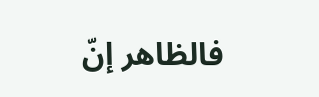فالظاهر إنّ